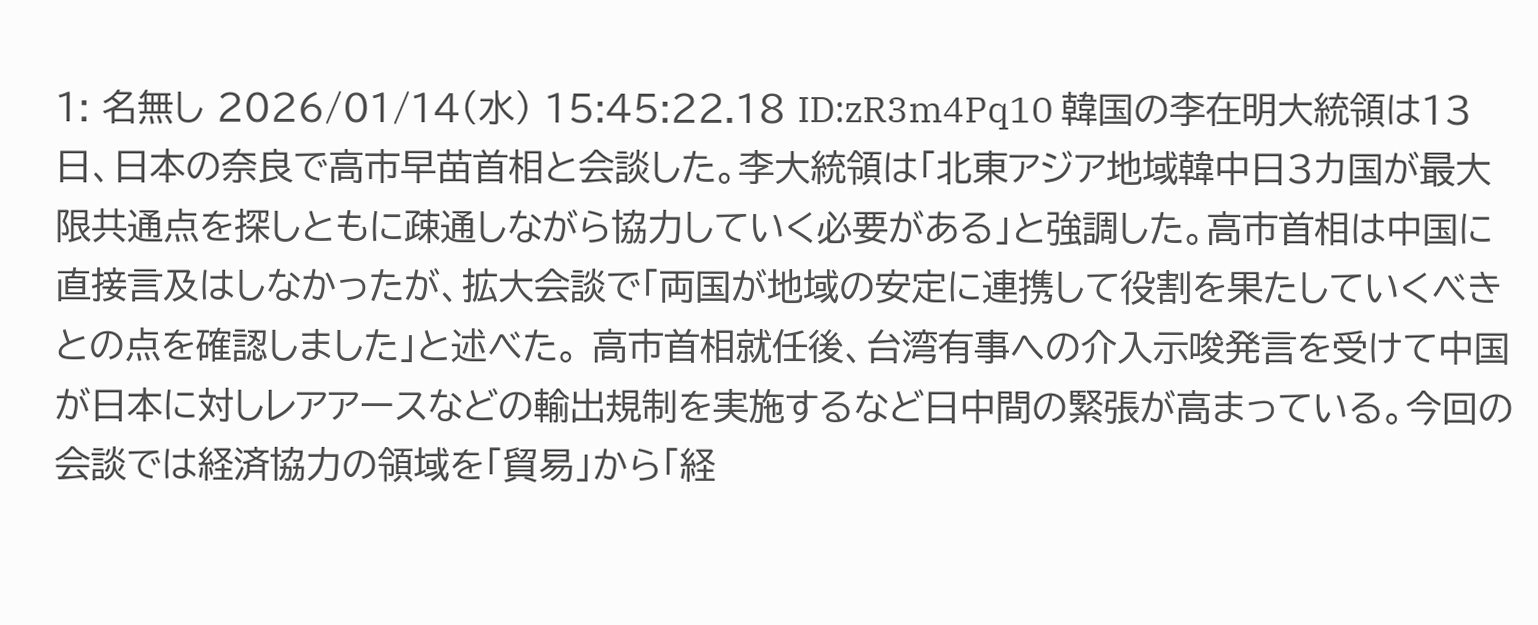1: 名無し 2026/01/14(水) 15:45:22.18 ID:zR3m4Pq10 韓国の李在明大統領は13日、日本の奈良で高市早苗首相と会談した。李大統領は「北東アジア地域韓中日3カ国が最大限共通点を探しともに疎通しながら協力していく必要がある」と強調した。高市首相は中国に直接言及はしなかったが、拡大会談で「両国が地域の安定に連携して役割を果たしていくべきとの点を確認しました」と述べた。 高市首相就任後、台湾有事への介入示唆発言を受けて中国が日本に対しレアアースなどの輸出規制を実施するなど日中間の緊張が高まっている。今回の会談では経済協力の領域を「貿易」から「経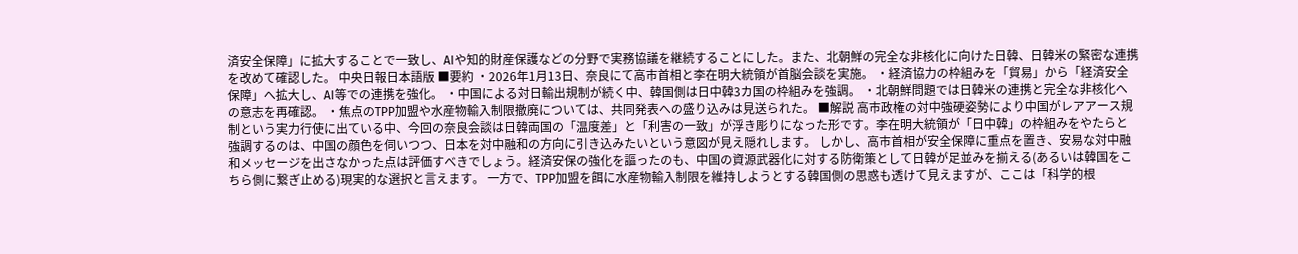済安全保障」に拡大することで一致し、AIや知的財産保護などの分野で実務協議を継続することにした。また、北朝鮮の完全な非核化に向けた日韓、日韓米の緊密な連携を改めて確認した。 中央日報日本語版 ■要約 ・2026年1月13日、奈良にて高市首相と李在明大統領が首脳会談を実施。 ・経済協力の枠組みを「貿易」から「経済安全保障」へ拡大し、AI等での連携を強化。 ・中国による対日輸出規制が続く中、韓国側は日中韓3カ国の枠組みを強調。 ・北朝鮮問題では日韓米の連携と完全な非核化への意志を再確認。 ・焦点のTPP加盟や水産物輸入制限撤廃については、共同発表への盛り込みは見送られた。 ■解説 高市政権の対中強硬姿勢により中国がレアアース規制という実力行使に出ている中、今回の奈良会談は日韓両国の「温度差」と「利害の一致」が浮き彫りになった形です。李在明大統領が「日中韓」の枠組みをやたらと強調するのは、中国の顔色を伺いつつ、日本を対中融和の方向に引き込みたいという意図が見え隠れします。 しかし、高市首相が安全保障に重点を置き、安易な対中融和メッセージを出さなかった点は評価すべきでしょう。経済安保の強化を謳ったのも、中国の資源武器化に対する防衛策として日韓が足並みを揃える(あるいは韓国をこちら側に繋ぎ止める)現実的な選択と言えます。 一方で、TPP加盟を餌に水産物輸入制限を維持しようとする韓国側の思惑も透けて見えますが、ここは「科学的根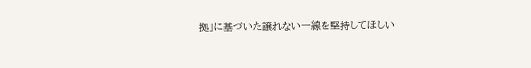拠」に基づいた譲れない一線を堅持してほしい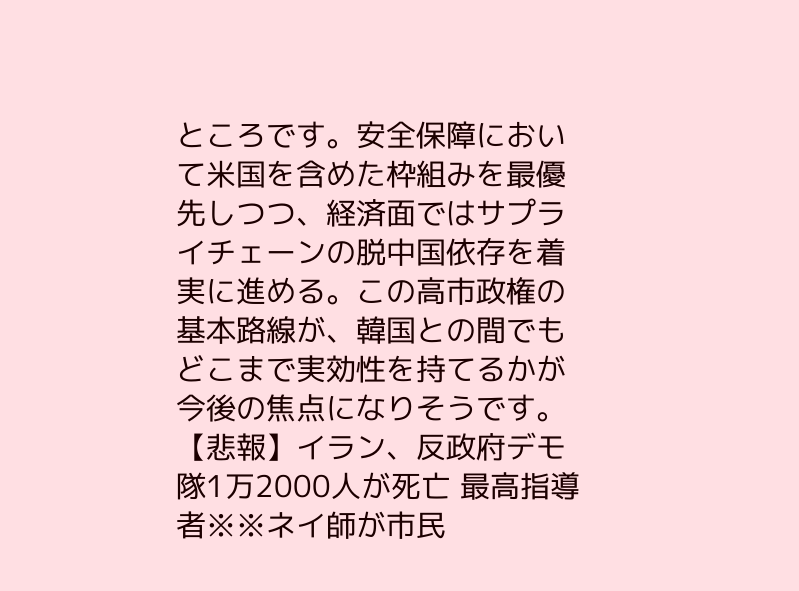ところです。安全保障において米国を含めた枠組みを最優先しつつ、経済面ではサプライチェーンの脱中国依存を着実に進める。この高市政権の基本路線が、韓国との間でもどこまで実効性を持てるかが今後の焦点になりそうです。 【悲報】イラン、反政府デモ隊1万2000人が死亡 最高指導者※※ネイ師が市民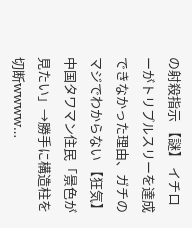の射殺指示 【謎】 イチローがトリプルスリーを達成できなかった理由、ガチのマジでわからない 【狂気】 中国タワマン住民「景色が見たい」→勝手に構造柱を切断wwww…